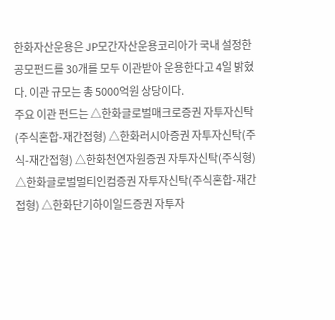한화자산운용은 JP모간자산운용코리아가 국내 설정한 공모펀드를 30개를 모두 이관받아 운용한다고 4일 밝혔다. 이관 규모는 총 5000억원 상당이다.
주요 이관 펀드는 △한화글로벌매크로증권 자투자신탁(주식혼합-재간접형) △한화러시아증권 자투자신탁(주식-재간접형) △한화천연자원증권 자투자신탁(주식형) △한화글로벌멀티인컴증권 자투자신탁(주식혼합-재간접형) △한화단기하이일드증권 자투자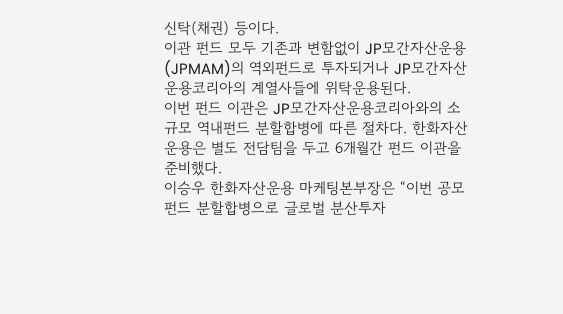신탁(채권) 등이다.
이관 펀드 모두 기존과 변함없이 JP모간자산운용(JPMAM)의 역외펀드로 투자되거나 JP모간자산운용코리아의 계열사들에 위탁운용된다.
이번 펀드 이관은 JP모간자산운용코리아와의 소규모 역내펀드 분할합병에 따른 절차다. 한화자산운용은 별도 전담팀을 두고 6개월간 펀드 이관을 준비했다.
이승우 한화자산운용 마케팅본부장은 “이번 공모펀드 분할합병으로 글로벌 분산투자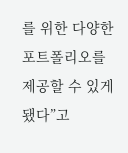를 위한 다양한 포트폴리오를 제공할 수 있게 됐다”고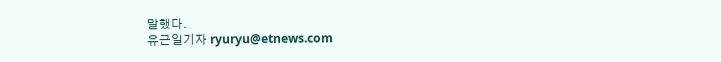말했다.
유근일기자 ryuryu@etnews.com